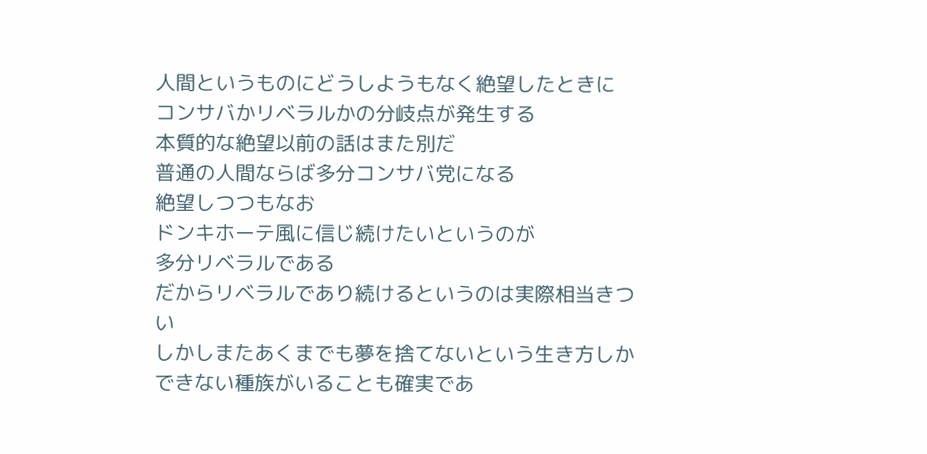人間というものにどうしようもなく絶望したときに
コンサバかリベラルかの分岐点が発生する
本質的な絶望以前の話はまた別だ
普通の人間ならば多分コンサバ党になる
絶望しつつもなお
ドンキホーテ風に信じ続けたいというのが
多分リベラルである
だからリベラルであり続けるというのは実際相当きつい
しかしまたあくまでも夢を捨てないという生き方しかできない種族がいることも確実であ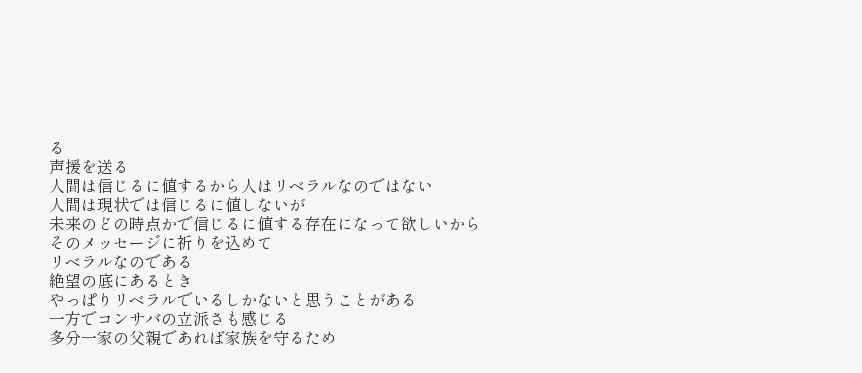る
声援を送る
人間は信じるに値するから人はリベラルなのではない
人間は現状では信じるに値しないが
未来のどの時点かで信じるに値する存在になって欲しいから
そのメッセージに祈りを込めて
リベラルなのである
絶望の底にあるとき
やっぱりリベラルでいるしかないと思うことがある
一方でコンサバの立派さも感じる
多分一家の父親であれば家族を守るため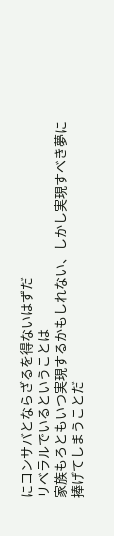にコンサバとならざるを得ないはずだ
リベラルでいるということは
家族もろともいつ実現するかもしれない、しかし実現すべき夢に
捧げてしまうことだ